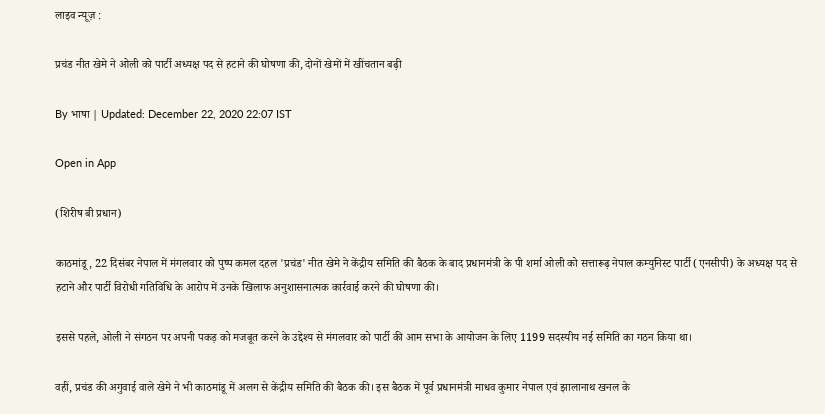लाइव न्यूज़ :

प्रचंड नीत खेमे ने ओली को पार्टी अध्यक्ष पद से हटाने की घोषणा की, दोनों खेमों में खींचतान बढ़ी

By भाषा | Updated: December 22, 2020 22:07 IST

Open in App

(शिरीष बी प्रधान)

काठमांडू, 22 दिसंबर नेपाल में मंगलवार को पुष्प कमल दहल 'प्रचंड' नीत खेमे ने केंद्रीय समिति की बैठक के बाद प्रधानमंत्री के पी शर्मा ओली को सत्तारूढ़ नेपाल कम्युनिस्ट पार्टी (एनसीपी) के अध्यक्ष पद से हटाने और पार्टी विरोधी गतिविधि के आरोप में उनके खिलाफ अनुशासनात्मक कार्रवाई करने की घोषणा की।

इससे पहले, ओली ने संगठन पर अपनी पकड़ को मजबूत करने के उद्देश्य से मंगलवार को पार्टी की आम सभा के आयोजन के लिए 1199 सदस्यीय नई समिति का गठन किया था।

वहीं, प्रचंड की अगुवाई वाले खेमे ने भी काठमांडू में अलग से केंद्रीय समिति की बैठक की। इस बैठक में पूर्व प्रधानमंत्री माधव कुमार नेपाल एवं झालानाथ खनल के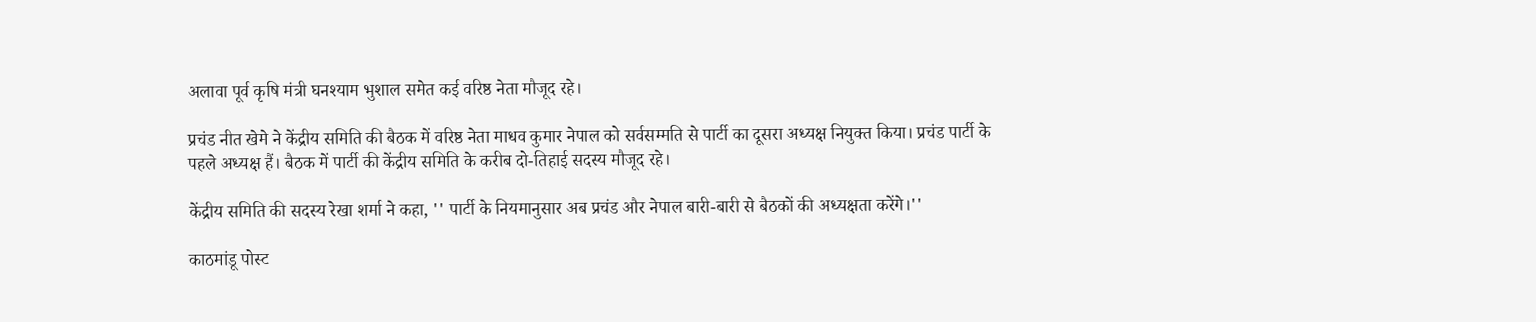अलावा पूर्व कृषि मंत्री घनश्याम भुशाल समेत कई वरिष्ठ नेता मौजूद रहे।

प्रचंड नीत खेमे ने केंद्रीय समिति की बैठक में वरिष्ठ नेता माधव कुमार नेपाल को सर्वसम्मति से पार्टी का दूसरा अध्यक्ष नियुक्त किया। प्रचंड पार्टी के पहले अध्यक्ष हैं। बैठक में पार्टी की केंद्रीय समिति के करीब दो-तिहाई सदस्य मौजूद रहे।

केंद्रीय समिति की सदस्य रेखा शर्मा ने कहा, '' पार्टी के नियमानुसार अब प्रचंड और नेपाल बारी-बारी से बैठकों की अध्यक्षता करेंगे।''

काठमांडू पोस्ट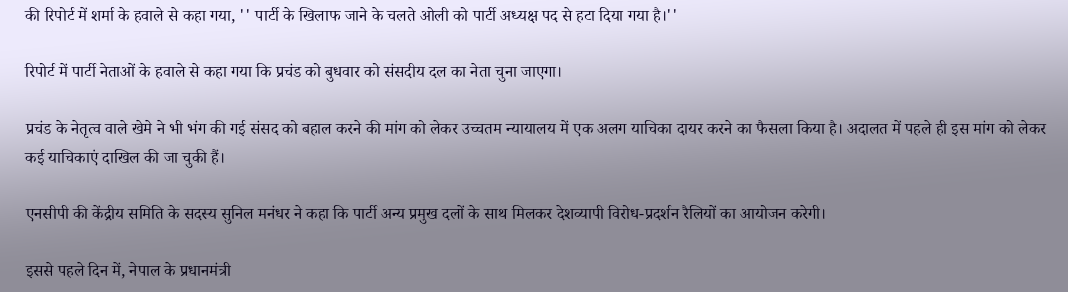की रिपोर्ट में शर्मा के हवाले से कहा गया, '' पार्टी के खिलाफ जाने के चलते ओली को पार्टी अध्यक्ष पद से हटा दिया गया है।''

रिपोर्ट में पार्टी नेताओं के हवाले से कहा गया कि प्रचंड को बुधवार को संसदीय दल का नेता चुना जाएगा।

प्रचंड के नेतृत्व वाले खेमे ने भी भंग की गई संसद को बहाल करने की मांग को लेकर उच्चतम न्यायालय में एक अलग याचिका दायर करने का फैसला किया है। अदालत में पहले ही इस मांग को लेकर कई याचिकाएं दाखिल की जा चुकी हैं।

एनसीपी की केंद्रीय समिति के सदस्य सुनिल मनंधर ने कहा कि पार्टी अन्य प्रमुख दलों के साथ मिलकर देशव्यापी विरोध-प्रदर्शन रैलियों का आयोजन करेगी।

इससे पहले दिन में, नेपाल के प्रधानमंत्री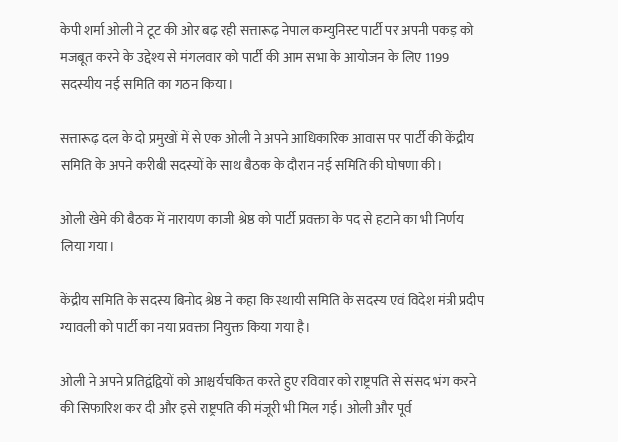केपी शर्मा ओली ने टूट की ओर बढ़ रही सत्तारूढ़ नेपाल कम्युनिस्ट पार्टी पर अपनी पकड़ को मजबूत करने के उद्देश्य से मंगलवार को पार्टी की आम सभा के आयोजन के लिए 1199 सदस्यीय नई समिति का गठन किया।

सत्तारूढ़ दल के दो प्रमुखों में से एक ओली ने अपने आधिकारिक आवास पर पार्टी की केंद्रीय समिति के अपने करीबी सदस्यों के साथ बैठक के दौरान नई समिति की घोषणा की।

ओली खेमे की बैठक में नारायण काजी श्रेष्ठ को पार्टी प्रवक्ता के पद से हटाने का भी निर्णय लिया गया।

केंद्रीय समिति के सदस्य बिनोद श्रेष्ठ ने कहा कि स्थायी समिति के सदस्य एवं विदेश मंत्री प्रदीप ग्यावली को पार्टी का नया प्रवक्ता नियुक्त किया गया है।

ओली ने अपने प्रतिद्वंद्वियों को आश्चर्यचकित करते हुए रविवार को राष्ट्रपति से संसद भंग करने की सिफारिश कर दी और इसे राष्ट्रपति की मंजूरी भी मिल गई। ओली और पूर्व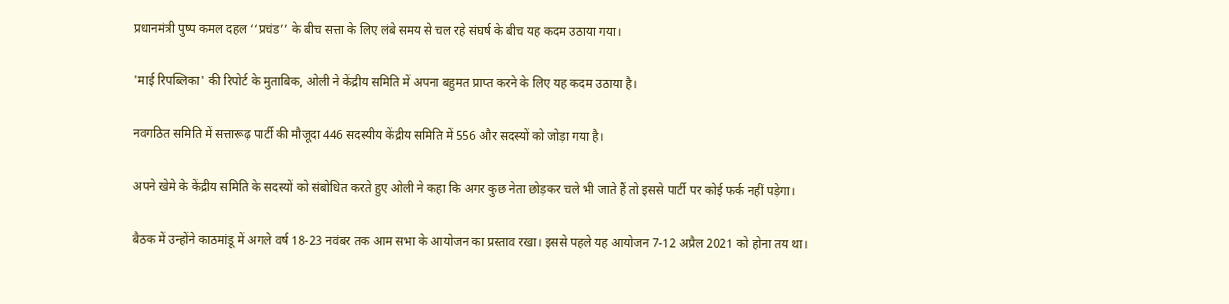प्रधानमंत्री पुष्प कमल दहल ‘‘प्रचंड’’ के बीच सत्ता के लिए लंबे समय से चल रहे संघर्ष के बीच यह कदम उठाया गया।

'माई रिपब्लिका' की रिपोर्ट के मुताबिक, ओली ने केंद्रीय समिति में अपना बहुमत प्राप्त करने के लिए यह कदम उठाया है।

नवगठित समिति में सत्तारूढ़ पार्टी की मौजूदा 446 सदस्यीय केंद्रीय समिति में 556 और सदस्यों को जोड़ा गया है।

अपने खेमे के केंद्रीय समिति के सदस्यों को संबोधित करते हुए ओली ने कहा कि अगर कुछ नेता छोड़कर चले भी जाते हैं तो इससे पार्टी पर कोई फर्क नहीं पड़ेगा।

बैठक में उन्होंने काठमांडू में अगले वर्ष 18-23 नवंबर तक आम सभा के आयोजन का प्रस्ताव रखा। इससे पहले यह आयोजन 7-12 अप्रैल 2021 को होना तय था।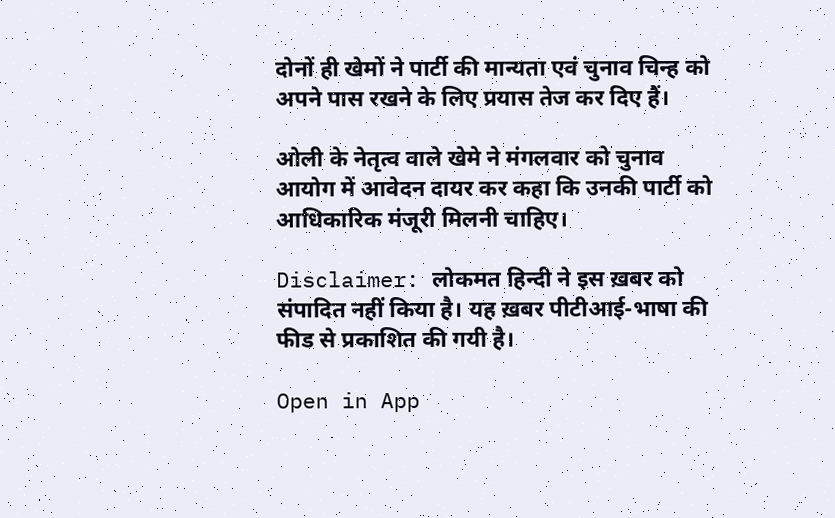दोनों ही खेमों ने पार्टी की मान्यता एवं चुनाव चिन्ह को अपने पास रखने के लिए प्रयास तेज कर दिए हैं।

ओली के नेतृत्व वाले खेमे ने मंगलवार को चुनाव आयोग में आवेदन दायर कर कहा कि उनकी पार्टी को आधिकारिक मंजूरी मिलनी चाहिए।

Disclaimer: लोकमत हिन्दी ने इस ख़बर को संपादित नहीं किया है। यह ख़बर पीटीआई-भाषा की फीड से प्रकाशित की गयी है।

Open in App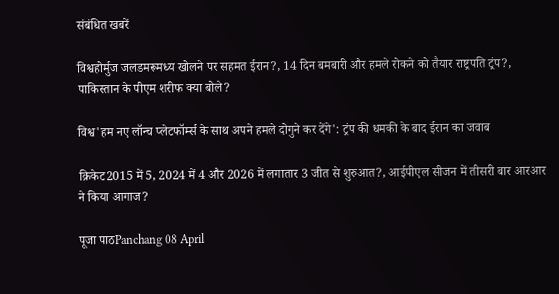संबंधित खबरें

विश्वहोर्मुज जलडमरूमध्य खोलने पर सहमत ईरान?, 14 दिन बमबारी और हमले रोकने को तैयार राष्ट्रपति ट्रंप?, पाकिस्तान के पीएम शरीफ क्या बोले?

विश्व'हम नए लॉन्च प्लेटफॉर्म्स के साथ अपने हमले दोगुने कर देंगे': ट्रंप की धमकी के बाद ईरान का जवाब

क्रिकेट2015 में 5, 2024 में 4 और 2026 में लगातार 3 जीत से शुरुआत?, आईपीएल सीजन में तीसरी बार आरआर ने किया आगाज?

पूजा पाठPanchang 08 April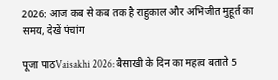2026: आज कब से कब तक है राहुकाल और अभिजीत मुहूर्त का समय, देखें पंचांग

पूजा पाठVaisakhi 2026: बैसाखी के दिन का महत्व बताते 5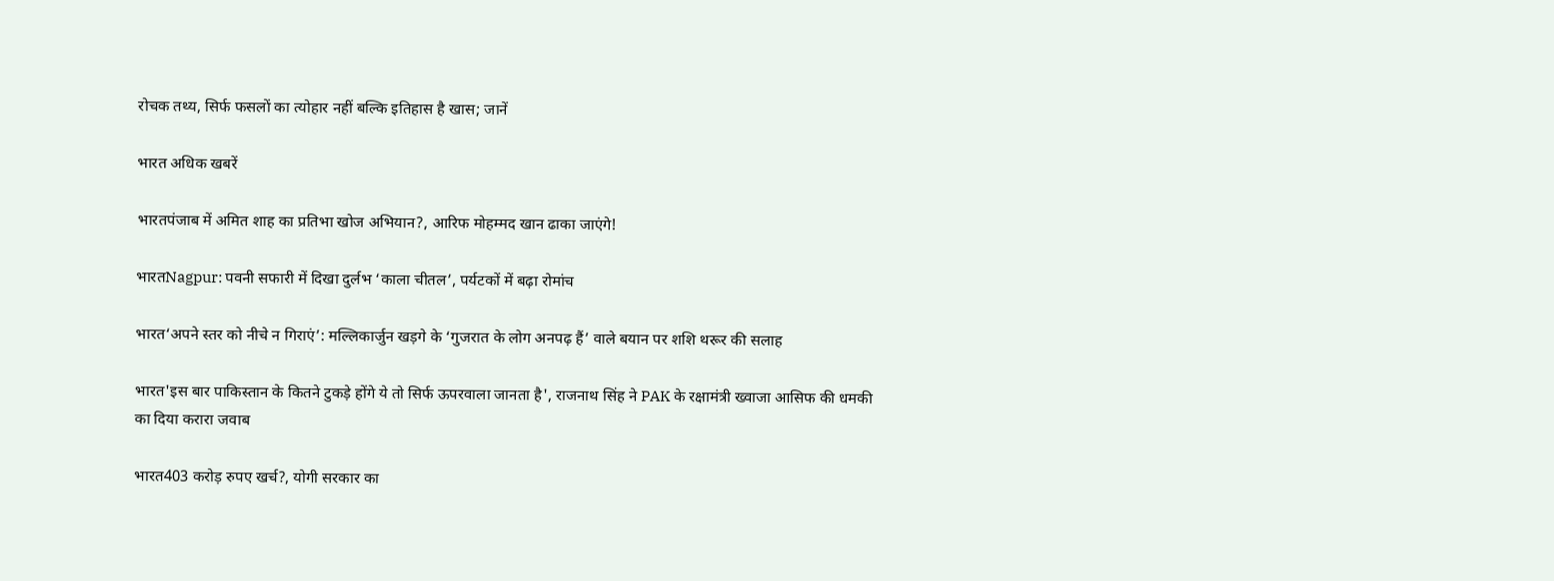रोचक तथ्य, सिर्फ फसलों का त्योहार नहीं बल्कि इतिहास है खास; जानें

भारत अधिक खबरें

भारतपंजाब में अमित शाह का प्रतिभा खोज अभियान?, आरिफ मोहम्मद खान ढाका जाएंगे!

भारतNagpur: पवनी सफारी में दिखा दुर्लभ ‘काला चीतल’, पर्यटकों में बढ़ा रोमांच

भारत‘अपने स्तर को नीचे न गिराएं’: मल्लिकार्जुन खड़गे के ‘गुजरात के लोग अनपढ़ हैं’ वाले बयान पर शशि थरूर की सलाह

भारत'इस बार पाकिस्तान के कितने टुकड़े होंगे ये तो सिर्फ ऊपरवाला जानता है', राजनाथ सिंह ने PAK के रक्षामंत्री ख्वाजा आसिफ की धमकी का दिया करारा जवाब

भारत403 करोड़ रुपए खर्च?, योगी सरकार का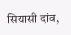सियासी दांव,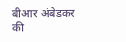बीआर अंबेडकर की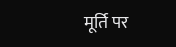मूर्ति पर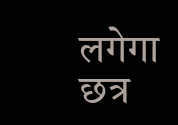लगेगा छत्र